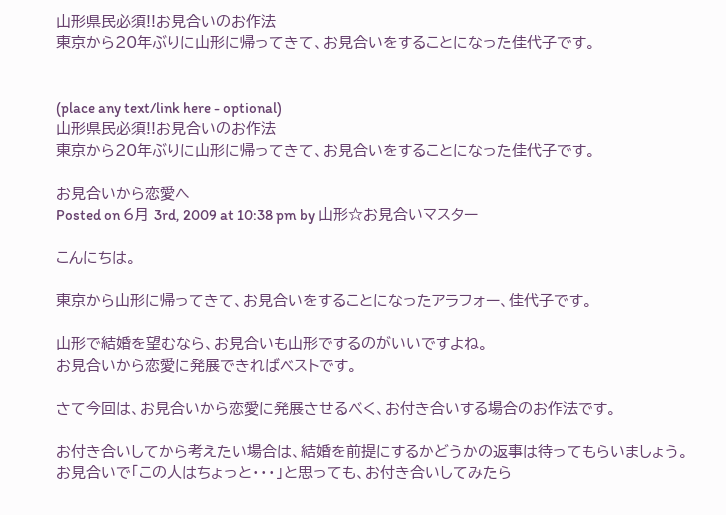山形県民必須!!お見合いのお作法
東京から20年ぶりに山形に帰ってきて、お見合いをすることになった佳代子です。


(place any text/link here - optional)
山形県民必須!!お見合いのお作法
東京から20年ぶりに山形に帰ってきて、お見合いをすることになった佳代子です。

お見合いから恋愛へ
Posted on 6月 3rd, 2009 at 10:38 pm by 山形☆お見合いマスター

こんにちは。

東京から山形に帰ってきて、お見合いをすることになったアラフォー、佳代子です。

山形で結婚を望むなら、お見合いも山形でするのがいいですよね。
お見合いから恋愛に発展できればベストです。

さて今回は、お見合いから恋愛に発展させるべく、お付き合いする場合のお作法です。

お付き合いしてから考えたい場合は、結婚を前提にするかどうかの返事は待ってもらいましょう。
お見合いで「この人はちょっと・・・」と思っても、お付き合いしてみたら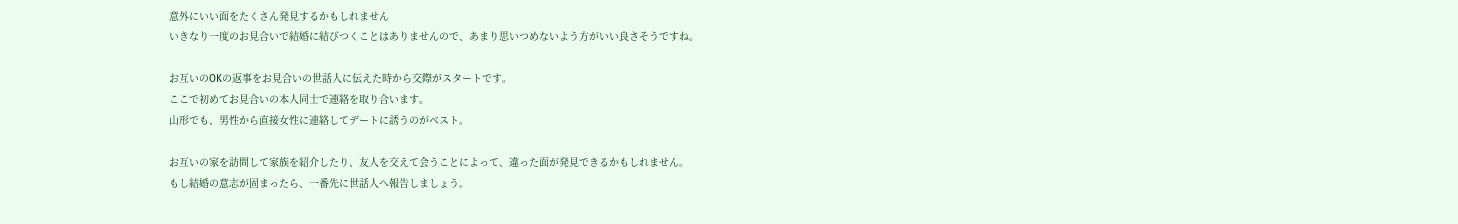意外にいい面をたくさん発見するかもしれません
いきなり一度のお見合いで結婚に結びつくことはありませんので、あまり思いつめないよう方がいい良さそうですね。

お互いのOKの返事をお見合いの世話人に伝えた時から交際がスタートです。
ここで初めてお見合いの本人同士で連絡を取り合います。
山形でも、男性から直接女性に連絡してデートに誘うのがベスト。

お互いの家を訪問して家族を紹介したり、友人を交えて会うことによって、違った面が発見できるかもしれません。
もし結婚の意志が固まったら、一番先に世話人へ報告しましょう。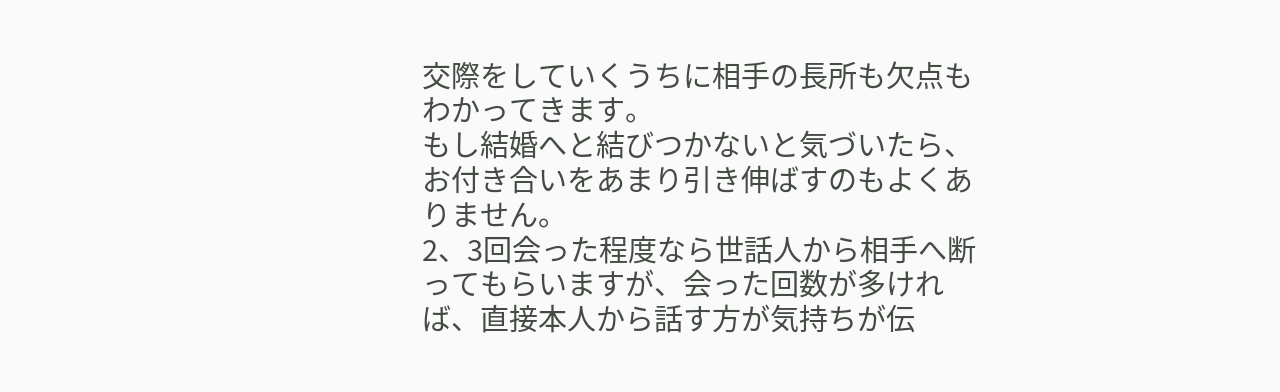交際をしていくうちに相手の長所も欠点もわかってきます。
もし結婚へと結びつかないと気づいたら、お付き合いをあまり引き伸ばすのもよくありません。
2、3回会った程度なら世話人から相手へ断ってもらいますが、会った回数が多ければ、直接本人から話す方が気持ちが伝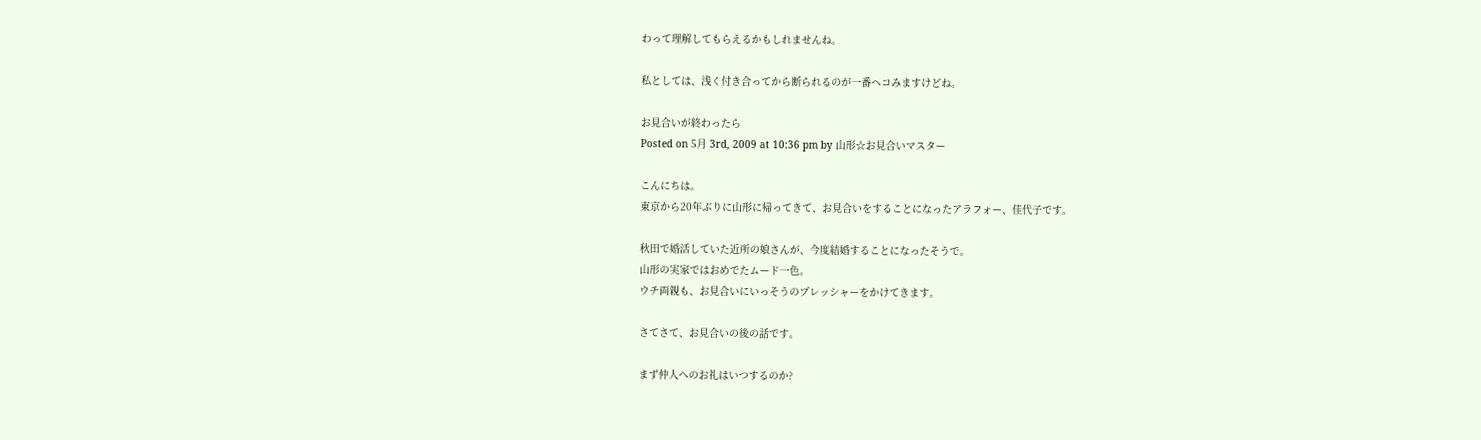わって理解してもらえるかもしれませんね。

私としては、浅く付き合ってから断られるのが一番ヘコみますけどね。

お見合いが終わったら
Posted on 5月 3rd, 2009 at 10:36 pm by 山形☆お見合いマスター

こんにちは。
東京から20年ぶりに山形に帰ってきて、お見合いをすることになったアラフォー、佳代子です。

秋田で婚活していた近所の娘さんが、今度結婚することになったそうで。
山形の実家ではおめでたムード一色。
ウチ両親も、お見合いにいっそうのプレッシャーをかけてきます。

さてさて、お見合いの後の話です。

まず仲人へのお礼はいつするのか?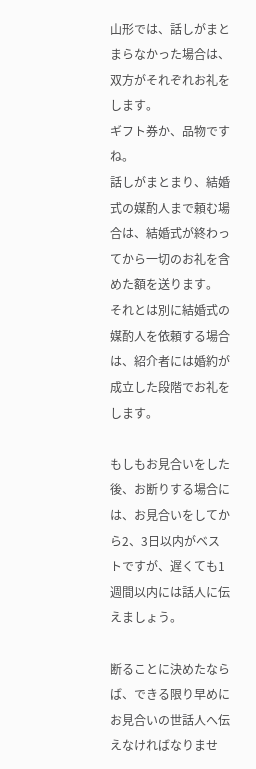山形では、話しがまとまらなかった場合は、双方がそれぞれお礼をします。
ギフト券か、品物ですね。
話しがまとまり、結婚式の媒酌人まで頼む場合は、結婚式が終わってから一切のお礼を含めた額を送ります。
それとは別に結婚式の媒酌人を依頼する場合は、紹介者には婚約が成立した段階でお礼をします。

もしもお見合いをした後、お断りする場合には、お見合いをしてから2、3日以内がベストですが、遅くても1週間以内には話人に伝えましょう。

断ることに決めたならば、できる限り早めにお見合いの世話人へ伝えなければなりませ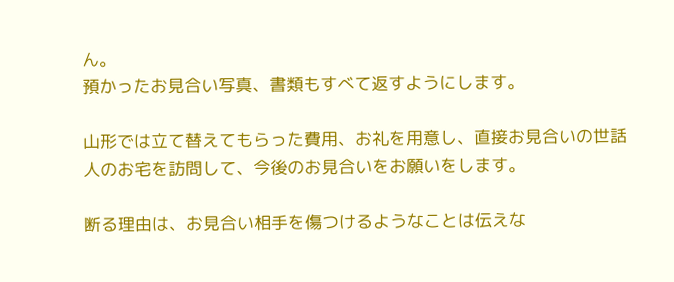ん。
預かったお見合い写真、書類もすべて返すようにします。

山形では立て替えてもらった費用、お礼を用意し、直接お見合いの世話人のお宅を訪問して、今後のお見合いをお願いをします。

断る理由は、お見合い相手を傷つけるようなことは伝えな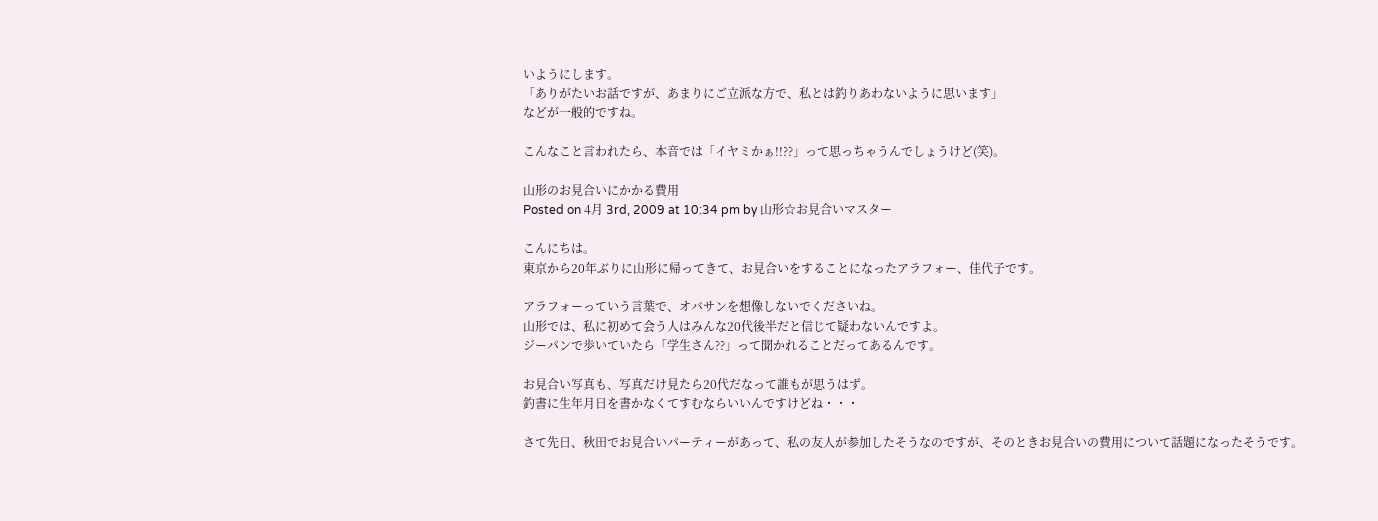いようにします。
「ありがたいお話ですが、あまりにご立派な方で、私とは釣りあわないように思います」
などが一般的ですね。

こんなこと言われたら、本音では「イヤミかぁ!!??」って思っちゃうんでしょうけど(笑)。

山形のお見合いにかかる費用
Posted on 4月 3rd, 2009 at 10:34 pm by 山形☆お見合いマスター

こんにちは。
東京から20年ぶりに山形に帰ってきて、お見合いをすることになったアラフォー、佳代子です。

アラフォーっていう言葉で、オバサンを想像しないでくださいね。
山形では、私に初めて会う人はみんな20代後半だと信じて疑わないんですよ。
ジーパンで歩いていたら「学生さん??」って聞かれることだってあるんです。

お見合い写真も、写真だけ見たら20代だなって誰もが思うはず。
釣書に生年月日を書かなくてすむならいいんですけどね・・・

さて先日、秋田でお見合いパーティーがあって、私の友人が参加したそうなのですが、そのときお見合いの費用について話題になったそうです。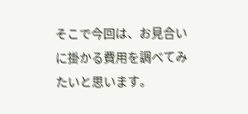そこで今回は、お見合いに掛かる費用を調べてみたいと思います。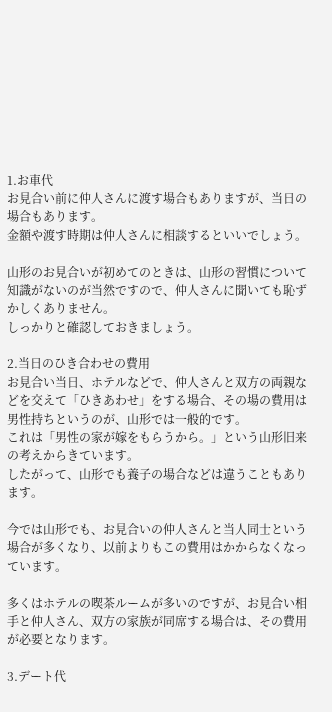1.お車代
お見合い前に仲人さんに渡す場合もありますが、当日の場合もあります。
金額や渡す時期は仲人さんに相談するといいでしょう。

山形のお見合いが初めてのときは、山形の習慣について知識がないのが当然ですので、仲人さんに聞いても恥ずかしくありません。
しっかりと確認しておきましょう。

2.当日のひき合わせの費用
お見合い当日、ホテルなどで、仲人さんと双方の両親などを交えて「ひきあわせ」をする場合、その場の費用は男性持ちというのが、山形では一般的です。
これは「男性の家が嫁をもらうから。」という山形旧来の考えからきています。
したがって、山形でも養子の場合などは違うこともあります。

今では山形でも、お見合いの仲人さんと当人同士という場合が多くなり、以前よりもこの費用はかからなくなっています。

多くはホテルの喫茶ルームが多いのですが、お見合い相手と仲人さん、双方の家族が同席する場合は、その費用が必要となります。

3.デート代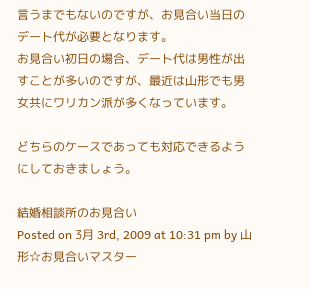言うまでもないのですが、お見合い当日のデート代が必要となります。
お見合い初日の場合、デート代は男性が出すことが多いのですが、最近は山形でも男女共にワリカン派が多くなっています。

どちらのケースであっても対応できるようにしておきましょう。

結婚相談所のお見合い
Posted on 3月 3rd, 2009 at 10:31 pm by 山形☆お見合いマスター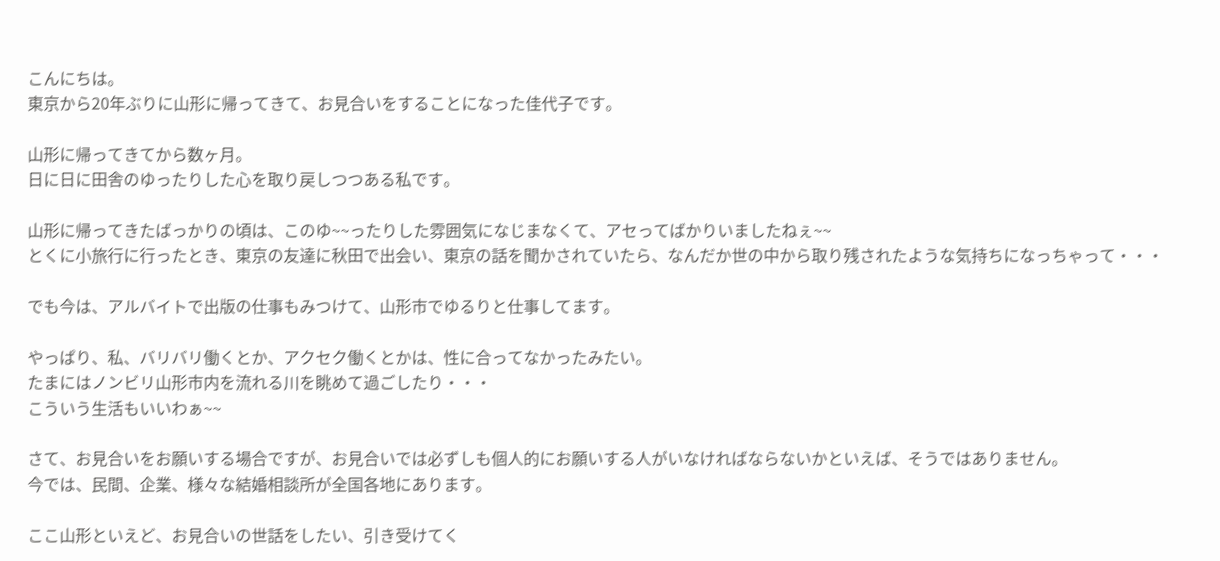こんにちは。
東京から20年ぶりに山形に帰ってきて、お見合いをすることになった佳代子です。

山形に帰ってきてから数ヶ月。
日に日に田舎のゆったりした心を取り戻しつつある私です。

山形に帰ってきたばっかりの頃は、このゆ~~ったりした雰囲気になじまなくて、アセってばかりいましたねぇ~~
とくに小旅行に行ったとき、東京の友達に秋田で出会い、東京の話を聞かされていたら、なんだか世の中から取り残されたような気持ちになっちゃって・・・

でも今は、アルバイトで出版の仕事もみつけて、山形市でゆるりと仕事してます。

やっぱり、私、バリバリ働くとか、アクセク働くとかは、性に合ってなかったみたい。
たまにはノンビリ山形市内を流れる川を眺めて過ごしたり・・・
こういう生活もいいわぁ~~

さて、お見合いをお願いする場合ですが、お見合いでは必ずしも個人的にお願いする人がいなければならないかといえば、そうではありません。
今では、民間、企業、様々な結婚相談所が全国各地にあります。

ここ山形といえど、お見合いの世話をしたい、引き受けてく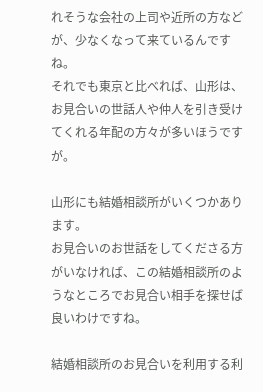れそうな会社の上司や近所の方などが、少なくなって来ているんですね。
それでも東京と比べれば、山形は、お見合いの世話人や仲人を引き受けてくれる年配の方々が多いほうですが。

山形にも結婚相談所がいくつかあります。
お見合いのお世話をしてくださる方がいなければ、この結婚相談所のようなところでお見合い相手を探せば良いわけですね。

結婚相談所のお見合いを利用する利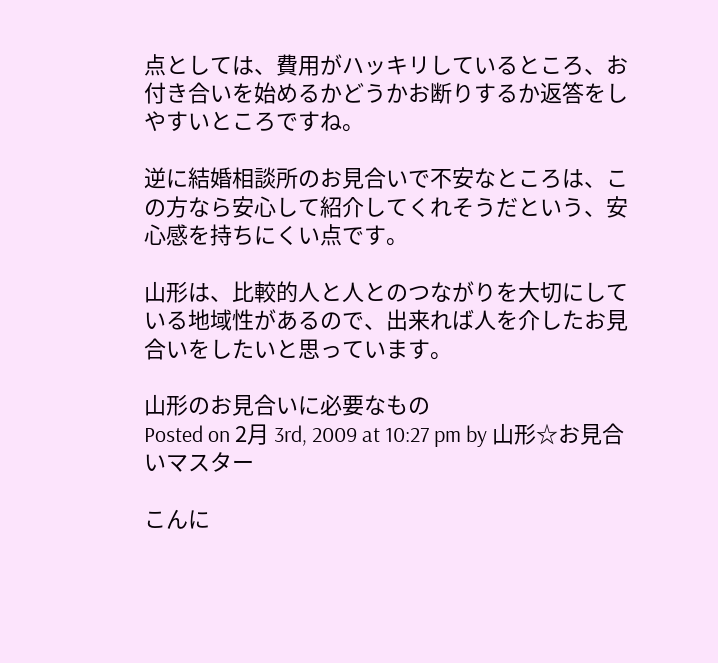点としては、費用がハッキリしているところ、お付き合いを始めるかどうかお断りするか返答をしやすいところですね。

逆に結婚相談所のお見合いで不安なところは、この方なら安心して紹介してくれそうだという、安心感を持ちにくい点です。

山形は、比較的人と人とのつながりを大切にしている地域性があるので、出来れば人を介したお見合いをしたいと思っています。

山形のお見合いに必要なもの
Posted on 2月 3rd, 2009 at 10:27 pm by 山形☆お見合いマスター

こんに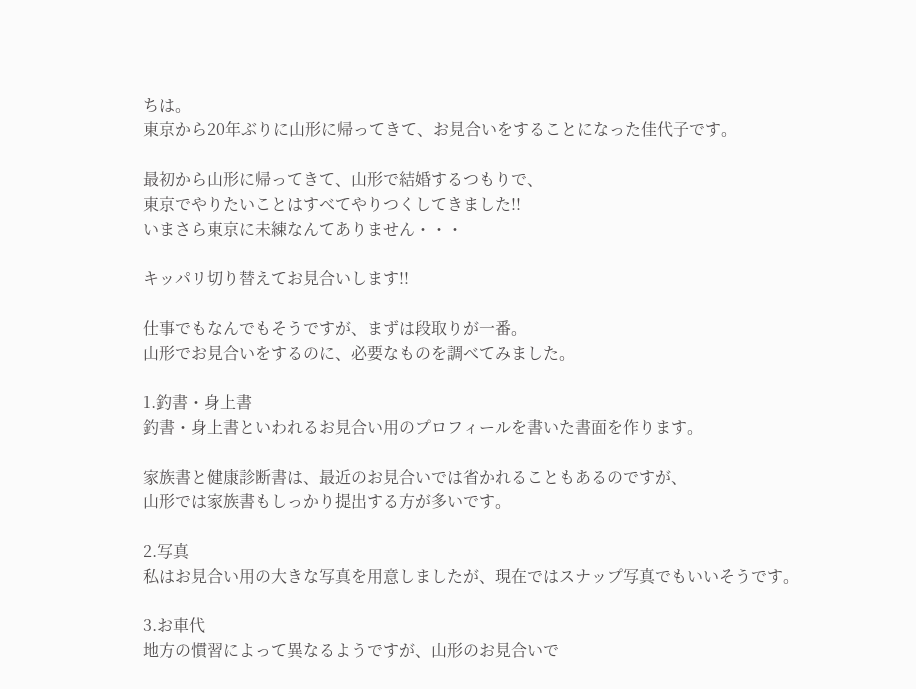ちは。
東京から20年ぶりに山形に帰ってきて、お見合いをすることになった佳代子です。

最初から山形に帰ってきて、山形で結婚するつもりで、
東京でやりたいことはすべてやりつくしてきました!!
いまさら東京に未練なんてありません・・・

キッパリ切り替えてお見合いします!!

仕事でもなんでもそうですが、まずは段取りが一番。
山形でお見合いをするのに、必要なものを調べてみました。

1.釣書・身上書
釣書・身上書といわれるお見合い用のプロフィールを書いた書面を作ります。

家族書と健康診断書は、最近のお見合いでは省かれることもあるのですが、
山形では家族書もしっかり提出する方が多いです。

2.写真
私はお見合い用の大きな写真を用意しましたが、現在ではスナップ写真でもいいそうです。

3.お車代
地方の慣習によって異なるようですが、山形のお見合いで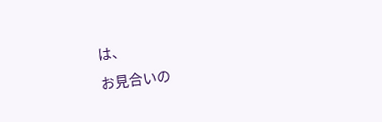は、
お見合いの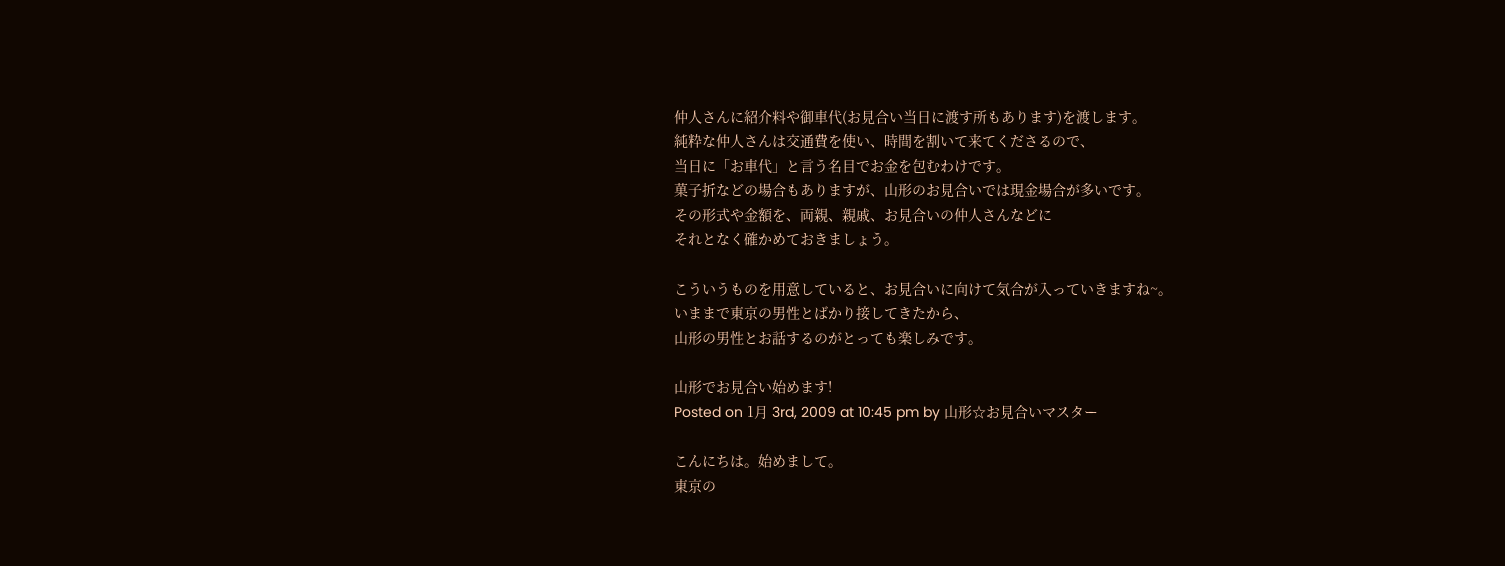仲人さんに紹介料や御車代(お見合い当日に渡す所もあります)を渡します。
純粋な仲人さんは交通費を使い、時間を割いて来てくださるので、
当日に「お車代」と言う名目でお金を包むわけです。
菓子折などの場合もありますが、山形のお見合いでは現金場合が多いです。
その形式や金額を、両親、親戚、お見合いの仲人さんなどに
それとなく確かめておきましょう。

こういうものを用意していると、お見合いに向けて気合が入っていきますね~。
いままで東京の男性とばかり接してきたから、
山形の男性とお話するのがとっても楽しみです。

山形でお見合い始めます!
Posted on 1月 3rd, 2009 at 10:45 pm by 山形☆お見合いマスター

こんにちは。始めまして。
東京の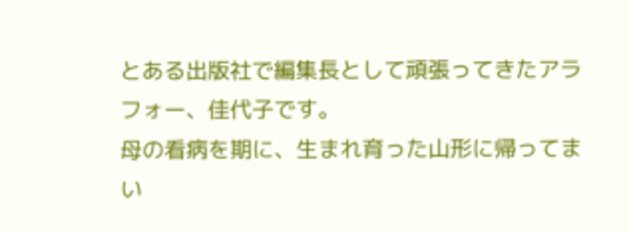とある出版社で編集長として頑張ってきたアラフォー、佳代子です。
母の看病を期に、生まれ育った山形に帰ってまい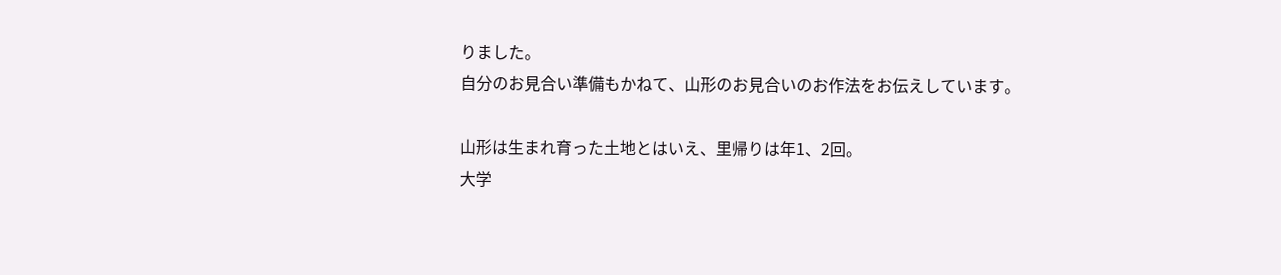りました。
自分のお見合い準備もかねて、山形のお見合いのお作法をお伝えしています。

山形は生まれ育った土地とはいえ、里帰りは年1、2回。
大学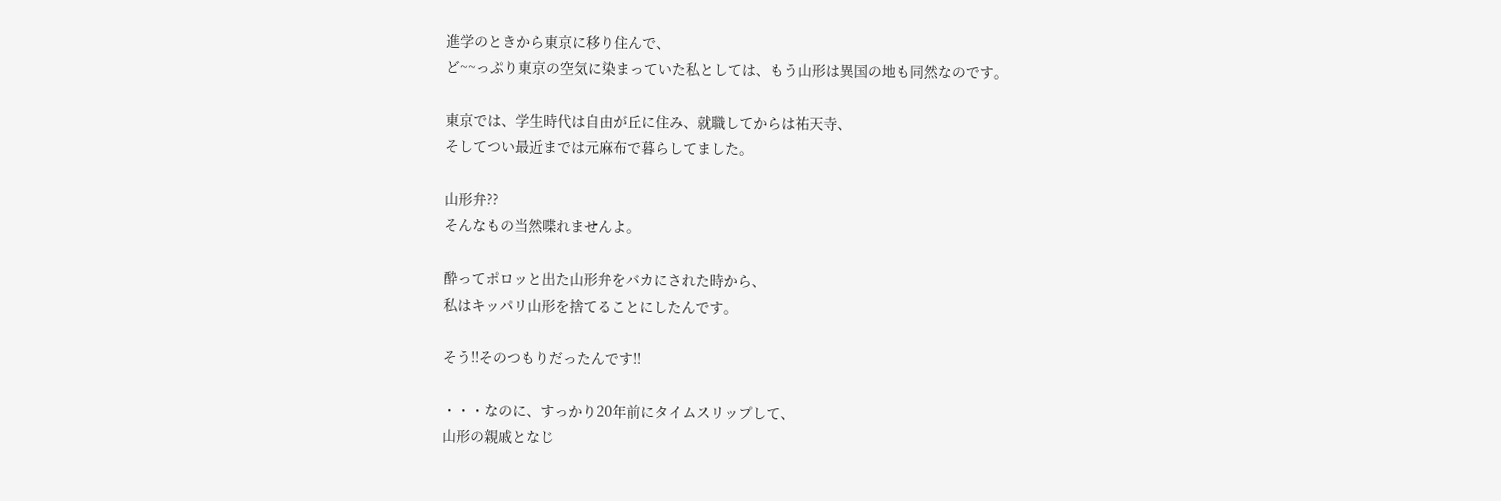進学のときから東京に移り住んで、
ど~~っぷり東京の空気に染まっていた私としては、もう山形は異国の地も同然なのです。

東京では、学生時代は自由が丘に住み、就職してからは祐天寺、
そしてつい最近までは元麻布で暮らしてました。

山形弁??
そんなもの当然喋れませんよ。

酔ってポロッと出た山形弁をバカにされた時から、
私はキッパリ山形を捨てることにしたんです。

そう!!そのつもりだったんです!!

・・・なのに、すっかり20年前にタイムスリップして、
山形の親戚となじ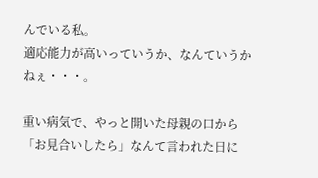んでいる私。
適応能力が高いっていうか、なんていうかねぇ・・・。

重い病気で、やっと開いた母親の口から「お見合いしたら」なんて言われた日に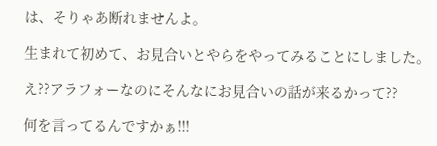は、そりゃあ断れませんよ。

生まれて初めて、お見合いとやらをやってみることにしました。

え??アラフォーなのにそんなにお見合いの話が来るかって??

何を言ってるんですかぁ!!!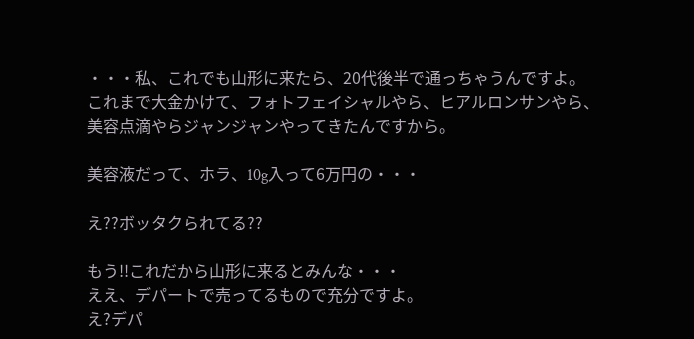・・・私、これでも山形に来たら、20代後半で通っちゃうんですよ。
これまで大金かけて、フォトフェイシャルやら、ヒアルロンサンやら、
美容点滴やらジャンジャンやってきたんですから。

美容液だって、ホラ、10g入って6万円の・・・

え??ボッタクられてる??

もう!!これだから山形に来るとみんな・・・
ええ、デパートで売ってるもので充分ですよ。
え?デパ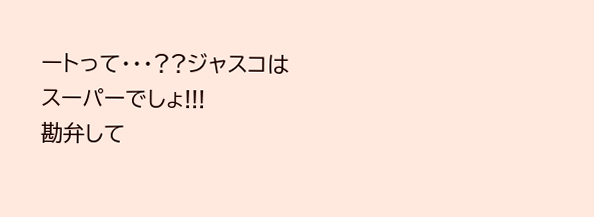ートって・・・??ジャスコはスーパーでしょ!!!
勘弁して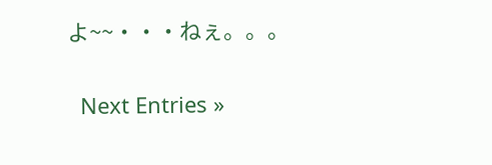よ~~・・・ねぇ。。。

  Next Entries »